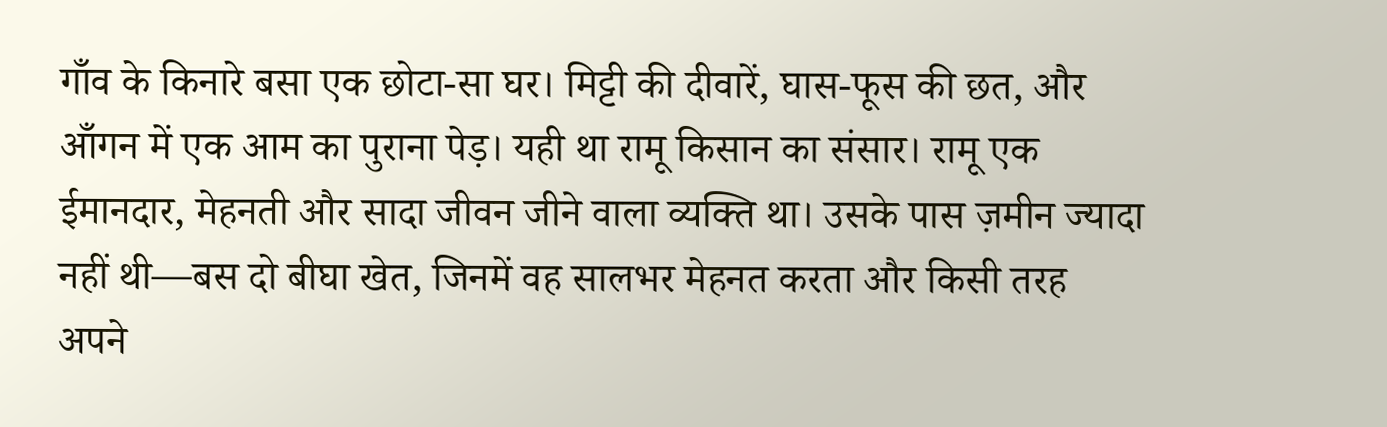गाँव के किनारे बसा एक छोटा-सा घर। मिट्टी की दीवारें, घास-फूस की छत, और आँगन में एक आम का पुराना पेड़। यही था रामू किसान का संसार। रामू एक ईमानदार, मेहनती और सादा जीवन जीने वाला व्यक्ति था। उसके पास ज़मीन ज्यादा नहीं थी—बस दो बीघा खेत, जिनमें वह सालभर मेहनत करता और किसी तरह अपने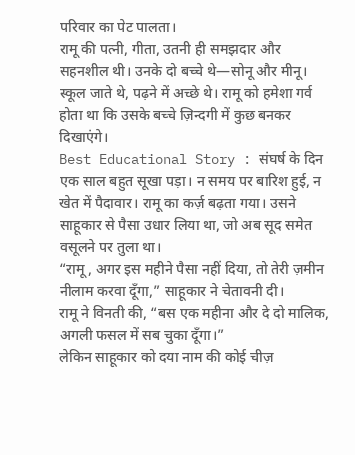परिवार का पेट पालता।
रामू की पत्नी, गीता, उतनी ही समझदार और सहनशील थी। उनके दो बच्चे थे—सोनू और मीनू। स्कूल जाते थे, पढ़ने में अच्छे थे। रामू को हमेशा गर्व होता था कि उसके बच्चे ज़िन्दगी में कुछ बनकर दिखाएंगे।
Best Educational Story : संघर्ष के दिन
एक साल बहुत सूखा पड़ा। न समय पर बारिश हुई, न खेत में पैदावार। रामू का कर्ज़ बढ़ता गया। उसने साहूकार से पैसा उधार लिया था, जो अब सूद समेत वसूलने पर तुला था।
“रामू, अगर इस महीने पैसा नहीं दिया, तो तेरी ज़मीन नीलाम करवा दूँगा,” साहूकार ने चेतावनी दी।
रामू ने विनती की, “बस एक महीना और दे दो मालिक, अगली फसल में सब चुका दूँगा।”
लेकिन साहूकार को दया नाम की कोई चीज़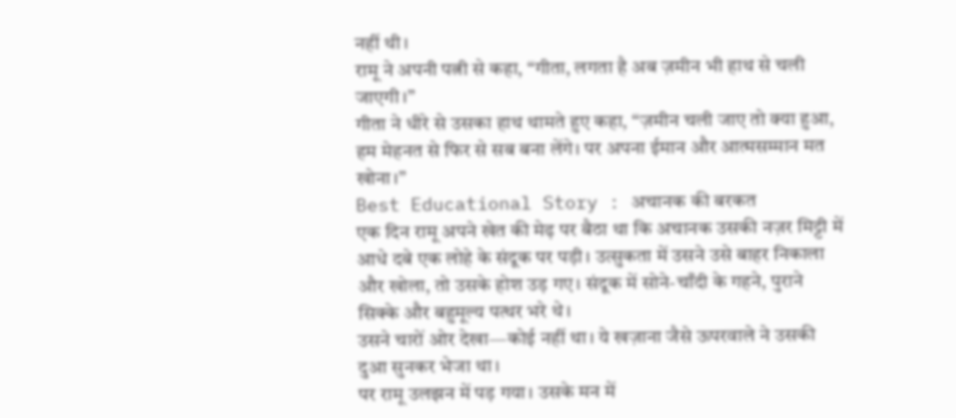नहीं थी।
रामू ने अपनी पत्नी से कहा, “गीता, लगता है अब ज़मीन भी हाथ से चली जाएगी।”
गीता ने धीरे से उसका हाथ थामते हुए कहा, “ज़मीन चली जाए तो क्या हुआ, हम मेहनत से फिर से सब बना लेंगे। पर अपना ईमान और आत्मसम्मान मत खोना।”
Best Educational Story : अचानक की बरकत
एक दिन रामू अपने खेत की मेढ़ पर बैठा था कि अचानक उसकी नज़र मिट्टी में आधे दबे एक लोहे के संदूक पर पड़ी। उत्सुकता में उसने उसे बाहर निकाला और खोला, तो उसके होश उड़ गए। संदूक में सोने-चाँदी के गहने, पुराने सिक्के और बहुमूल्य पत्थर भरे थे।
उसने चारों ओर देखा—कोई नहीं था। ये खज़ाना जैसे ऊपरवाले ने उसकी दुआ सुनकर भेजा था।
पर रामू उलझन में पड़ गया। उसके मन में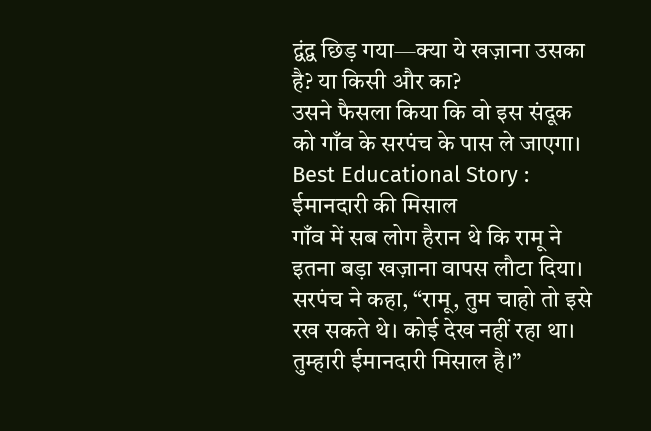द्वंद्व छिड़ गया—क्या ये खज़ाना उसका है? या किसी और का?
उसने फैसला किया कि वो इस संदूक को गाँव के सरपंच के पास ले जाएगा।
Best Educational Story : ईमानदारी की मिसाल
गाँव में सब लोग हैरान थे कि रामू ने इतना बड़ा खज़ाना वापस लौटा दिया।
सरपंच ने कहा, “रामू, तुम चाहो तो इसे रख सकते थे। कोई देख नहीं रहा था। तुम्हारी ईमानदारी मिसाल है।”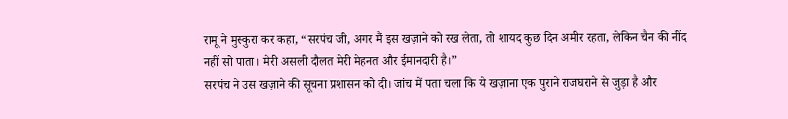रामू ने मुस्कुरा कर कहा, “सरपंच जी, अगर मैं इस खज़ाने को रख लेता, तो शायद कुछ दिन अमीर रहता, लेकिन चैन की नींद नहीं सो पाता। मेरी असली दौलत मेरी मेहनत और ईमानदारी है।”
सरपंच ने उस खज़ाने की सूचना प्रशासन को दी। जांच में पता चला कि ये खज़ाना एक पुराने राजघराने से जुड़ा है और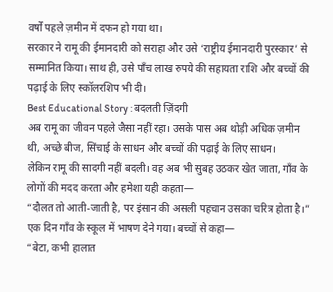वर्षों पहले ज़मीन में दफन हो गया था।
सरकार ने रामू की ईमानदारी को सराहा और उसे ‘राष्ट्रीय ईमानदारी पुरस्कार’ से सम्मानित किया। साथ ही, उसे पाँच लाख रुपये की सहायता राशि और बच्चों की पढ़ाई के लिए स्कॉलरशिप भी दी।
Best Educational Story : बदलती ज़िंदगी
अब रामू का जीवन पहले जैसा नहीं रहा। उसके पास अब थोड़ी अधिक ज़मीन थी, अच्छे बीज, सिंचाई के साधन और बच्चों की पढ़ाई के लिए साधन।
लेकिन रामू की सादगी नहीं बदली। वह अब भी सुबह उठकर खेत जाता, गाँव के लोगों की मदद करता और हमेशा यही कहता—
“दौलत तो आती-जाती है, पर इंसान की असली पहचान उसका चरित्र होता है।”
एक दिन गाँव के स्कूल में भाषण देने गया। बच्चों से कहा—
“बेटा, कभी हालात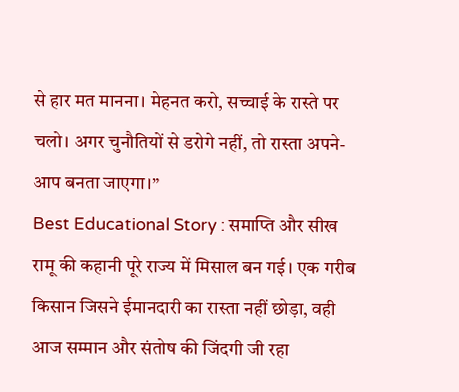से हार मत मानना। मेहनत करो, सच्चाई के रास्ते पर चलो। अगर चुनौतियों से डरोगे नहीं, तो रास्ता अपने-आप बनता जाएगा।”
Best Educational Story : समाप्ति और सीख
रामू की कहानी पूरे राज्य में मिसाल बन गई। एक गरीब किसान जिसने ईमानदारी का रास्ता नहीं छोड़ा, वही आज सम्मान और संतोष की जिंदगी जी रहा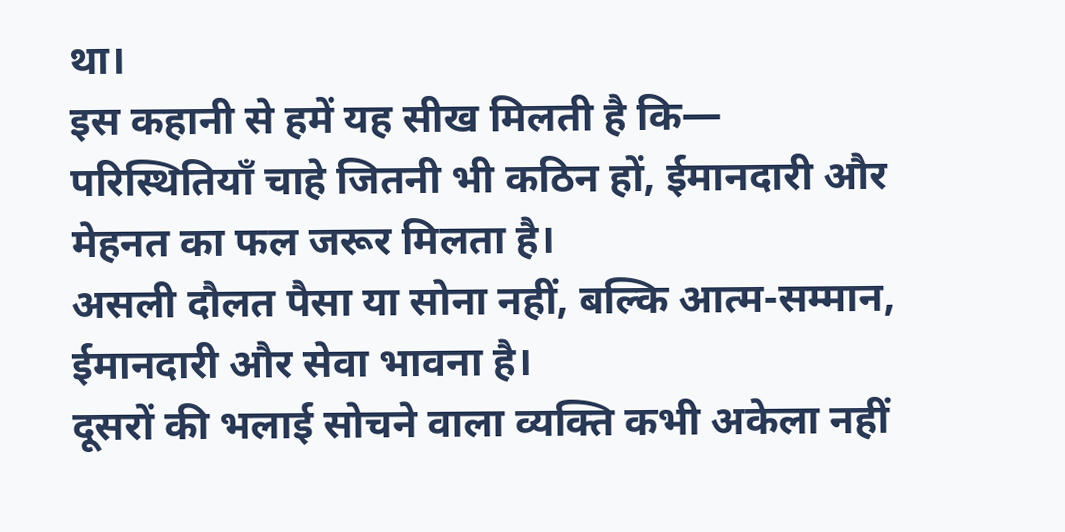था।
इस कहानी से हमें यह सीख मिलती है कि—
परिस्थितियाँ चाहे जितनी भी कठिन हों, ईमानदारी और मेहनत का फल जरूर मिलता है।
असली दौलत पैसा या सोना नहीं, बल्कि आत्म-सम्मान, ईमानदारी और सेवा भावना है।
दूसरों की भलाई सोचने वाला व्यक्ति कभी अकेला नहीं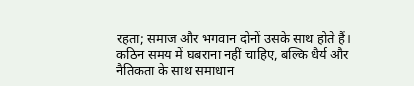रहता; समाज और भगवान दोनों उसके साथ होते हैं।
कठिन समय में घबराना नहीं चाहिए, बल्कि धैर्य और नैतिकता के साथ समाधान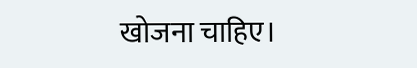खोजना चाहिए।